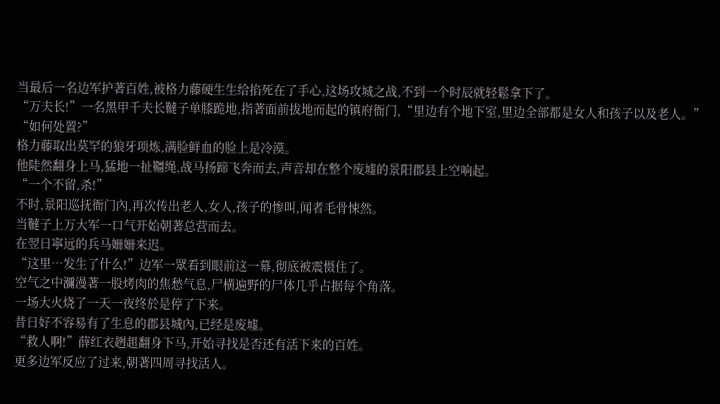当最后一名边军护著百姓,被格力藤硬生生给掐死在了手心,这场攻城之战,不到一个时辰就轻鬆拿下了。
“万夫长!”一名黑甲千夫长韃子单膝跪地,指著面前拔地而起的镇府衙门,“里边有个地下室,里边全部都是女人和孩子以及老人。”
“如何处置?”
格力藤取出莫罕的狼牙项炼,满脸鲜血的脸上是冷漠。
他陡然翻身上马,猛地一扯韁绳,战马扬蹄飞奔而去,声音却在整个废墟的景阳郡县上空响起。
“一个不留,杀!”
不时,景阳巡抚衙门內,再次传出老人,女人,孩子的惨叫,闻者毛骨悚然。
当韃子上万大军一口气开始朝著总营而去。
在翌日寧远的兵马姍姍来迟。
“这里…发生了什么!”边军一眾看到眼前这一幕,彻底被震慑住了。
空气之中瀰漫著一股烤肉的焦愁气息,尸横遍野的尸体几乎占据每个角落。
一场大火烧了一天一夜终於是停了下来。
昔日好不容易有了生息的郡县城內,已经是废墟。
“救人啊!”薛红衣趔趄翻身下马,开始寻找是否还有活下来的百姓。
更多边军反应了过来,朝著四周寻找活人。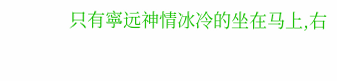只有寧远神情冰冷的坐在马上,右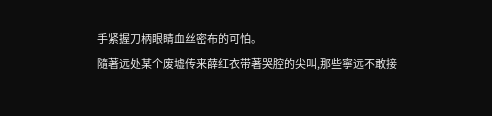手紧握刀柄眼睛血丝密布的可怕。
隨著远处某个废墟传来薛红衣带著哭腔的尖叫,那些寧远不敢接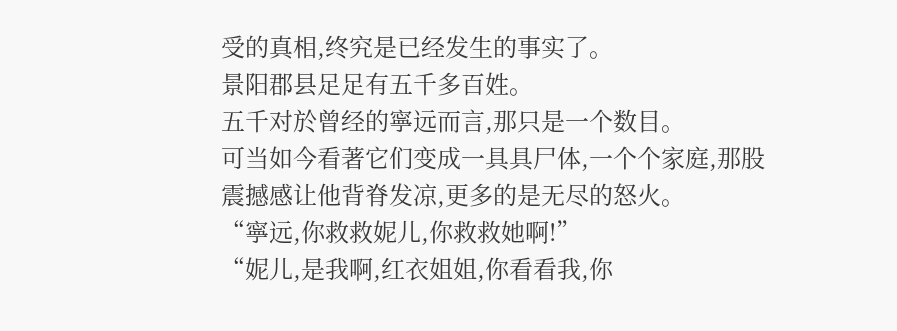受的真相,终究是已经发生的事实了。
景阳郡县足足有五千多百姓。
五千对於曾经的寧远而言,那只是一个数目。
可当如今看著它们变成一具具尸体,一个个家庭,那股震撼感让他背脊发凉,更多的是无尽的怒火。
“寧远,你救救妮儿,你救救她啊!”
“妮儿,是我啊,红衣姐姐,你看看我,你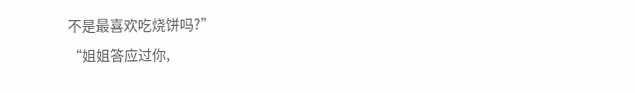不是最喜欢吃烧饼吗?”
“姐姐答应过你,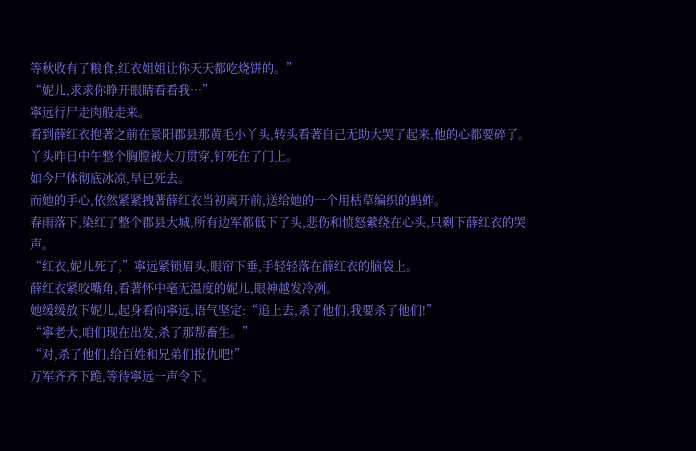等秋收有了粮食,红衣姐姐让你天天都吃烧饼的。”
“妮儿,求求你睁开眼睛看看我…”
寧远行尸走肉般走来。
看到薛红衣抱著之前在景阳郡县那黄毛小丫头,转头看著自己无助大哭了起来,他的心都要碎了。
丫头昨日中午整个胸膛被大刀贯穿,钉死在了门上。
如今尸体彻底冰凉,早已死去。
而她的手心,依然紧紧拽著薛红衣当初离开前,送给她的一个用枯草编织的蚂蚱。
春雨落下,染红了整个郡县大城,所有边军都低下了头,悲伤和愤怒縈绕在心头,只剩下薛红衣的哭声。
“红衣,妮儿死了,”寧远紧锁眉头,眼帘下垂,手轻轻落在薛红衣的脑袋上。
薛红衣紧咬嘴角,看著怀中毫无温度的妮儿,眼神越发冷冽。
她缓缓放下妮儿,起身看向寧远,语气坚定:“追上去,杀了他们,我要杀了他们!”
“寧老大,咱们现在出发,杀了那帮畜生。”
“对,杀了他们,给百姓和兄弟们报仇吧!”
万军齐齐下跪,等待寧远一声令下。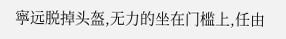寧远脱掉头盔,无力的坐在门槛上,任由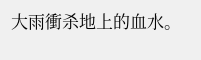大雨衝杀地上的血水。